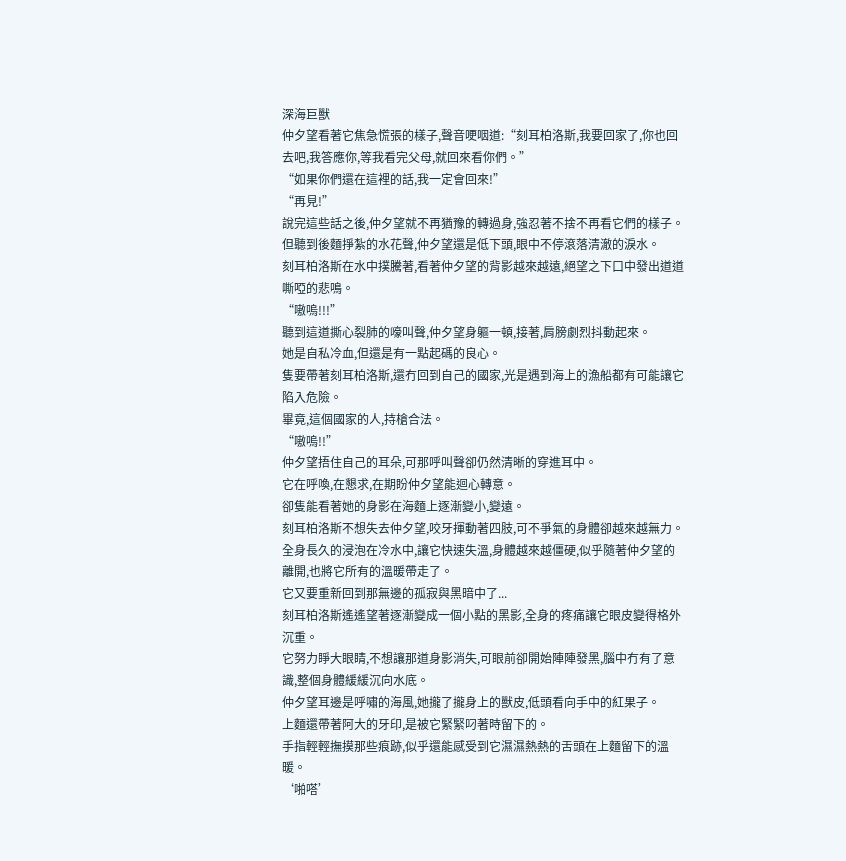深海巨獸
仲夕望看著它焦急慌張的樣子,聲音哽咽道:“刻耳柏洛斯,我要回家了,你也回去吧,我答應你,等我看完父母,就回來看你們。”
“如果你們還在這裡的話,我一定會回來!”
“再見!”
說完這些話之後,仲夕望就不再猶豫的轉過身,強忍著不捨不再看它們的樣子。
但聽到後麵掙紮的水花聲,仲夕望還是低下頭,眼中不停滾落清澈的淚水。
刻耳柏洛斯在水中撲騰著,看著仲夕望的背影越來越遠,絕望之下口中發出道道嘶啞的悲鳴。
“嗷嗚!!!”
聽到這道撕心裂肺的嚎叫聲,仲夕望身軀一頓,接著,肩膀劇烈抖動起來。
她是自私冷血,但還是有一點起碼的良心。
隻要帶著刻耳柏洛斯,還冇回到自己的國家,光是遇到海上的漁船都有可能讓它陷入危險。
畢竟,這個國家的人,持槍合法。
“嗷嗚!!”
仲夕望捂住自己的耳朵,可那呼叫聲卻仍然清晰的穿進耳中。
它在呼喚,在懇求,在期盼仲夕望能迴心轉意。
卻隻能看著她的身影在海麵上逐漸變小,變遠。
刻耳柏洛斯不想失去仲夕望,咬牙揮動著四肢,可不爭氣的身體卻越來越無力。
全身長久的浸泡在冷水中,讓它快速失溫,身體越來越僵硬,似乎隨著仲夕望的離開,也將它所有的溫暖帶走了。
它又要重新回到那無邊的孤寂與黑暗中了...
刻耳柏洛斯遙遙望著逐漸變成一個小點的黑影,全身的疼痛讓它眼皮變得格外沉重。
它努力睜大眼睛,不想讓那道身影消失,可眼前卻開始陣陣發黑,腦中冇有了意識,整個身體緩緩沉向水底。
仲夕望耳邊是呼嘯的海風,她攏了攏身上的獸皮,低頭看向手中的紅果子。
上麵還帶著阿大的牙印,是被它緊緊叼著時留下的。
手指輕輕撫摸那些痕跡,似乎還能感受到它濕濕熱熱的舌頭在上麵留下的溫暖。
‘啪嗒’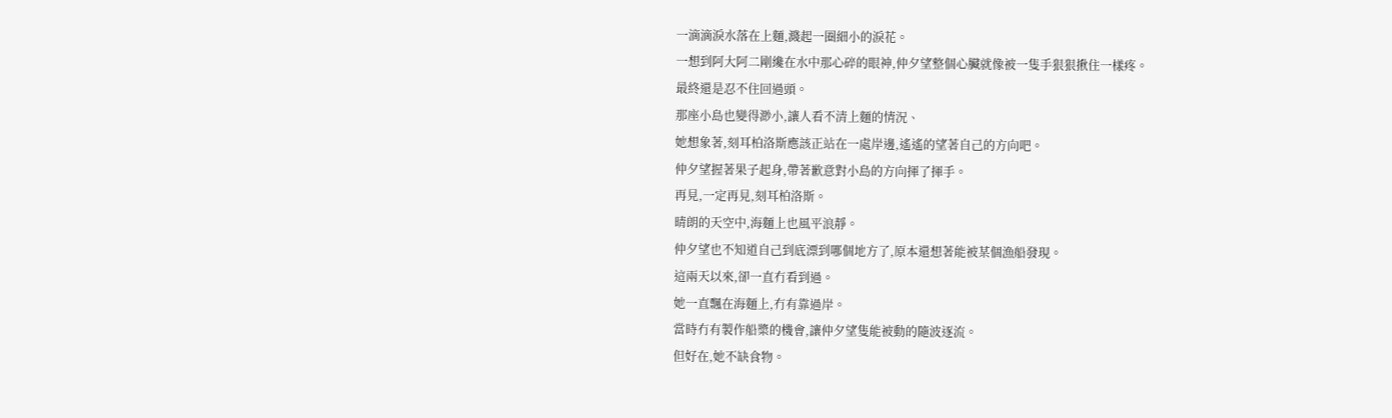一滴滴淚水落在上麵,濺起一圈細小的淚花。
一想到阿大阿二剛纔在水中那心碎的眼神,仲夕望整個心臟就像被一隻手狠狠揪住一樣疼。
最終還是忍不住回過頭。
那座小島也變得渺小,讓人看不清上麵的情況、
她想象著,刻耳柏洛斯應該正站在一處岸邊,遙遙的望著自己的方向吧。
仲夕望握著果子起身,帶著歉意對小島的方向揮了揮手。
再見,一定再見,刻耳柏洛斯。
晴朗的天空中,海麵上也風平浪靜。
仲夕望也不知道自己到底漂到哪個地方了,原本還想著能被某個漁船發現。
這兩天以來,卻一直冇看到過。
她一直飄在海麵上,冇有靠過岸。
當時冇有製作船槳的機會,讓仲夕望隻能被動的隨波逐流。
但好在,她不缺食物。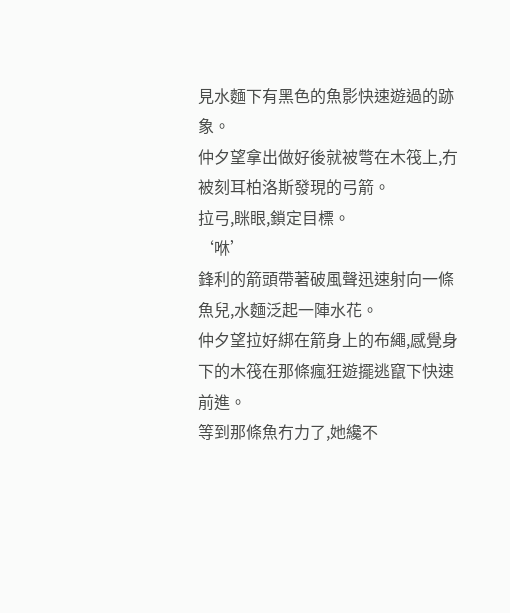見水麵下有黑色的魚影快速遊過的跡象。
仲夕望拿出做好後就被彆在木筏上,冇被刻耳柏洛斯發現的弓箭。
拉弓,眯眼,鎖定目標。
‘咻’
鋒利的箭頭帶著破風聲迅速射向一條魚兒,水麵泛起一陣水花。
仲夕望拉好綁在箭身上的布繩,感覺身下的木筏在那條瘋狂遊擺逃竄下快速前進。
等到那條魚冇力了,她纔不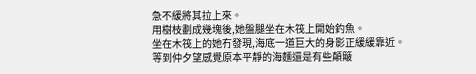急不緩將其拉上來。
用樹枝劃成幾塊後,她盤腿坐在木筏上開始釣魚。
坐在木筏上的她冇發現,海底一道巨大的身影正緩緩靠近。
等到仲夕望感覺原本平靜的海麵還是有些顛簸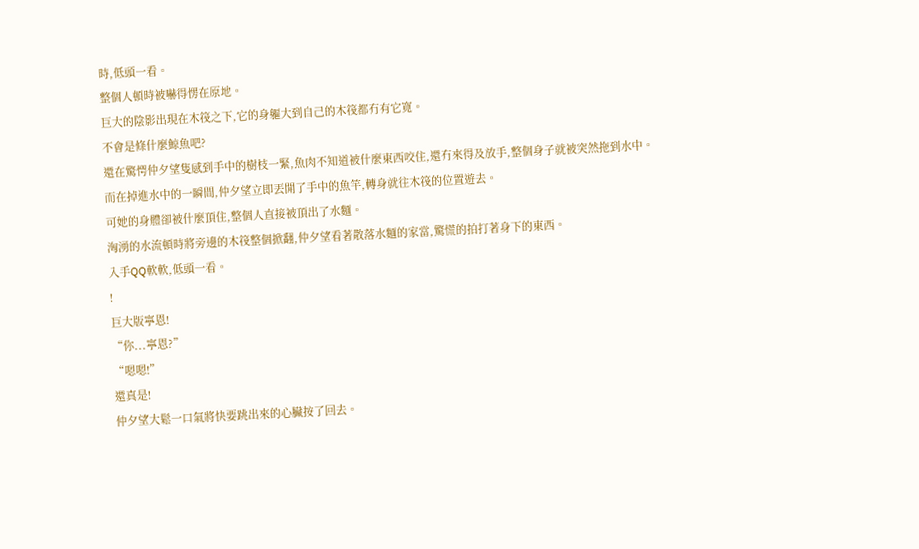時,低頭一看。
整個人頓時被嚇得愣在原地。
巨大的陰影出現在木筏之下,它的身軀大到自己的木筏都冇有它寬。
不會是條什麼鯨魚吧?
還在驚愕仲夕望隻感到手中的樹枝一緊,魚肉不知道被什麼東西咬住,還冇來得及放手,整個身子就被突然拖到水中。
而在掉進水中的一瞬間,仲夕望立即丟開了手中的魚竿,轉身就往木筏的位置遊去。
可她的身體卻被什麼頂住,整個人直接被頂出了水麵。
洶湧的水流頓時將旁邊的木筏整個掀翻,仲夕望看著散落水麵的家當,驚慌的拍打著身下的東西。
入手QQ軟軟,低頭一看。
!
巨大版寧恩!
“你...寧恩?”
“嗯嗯!”
還真是!
仲夕望大鬆一口氣將快要跳出來的心臟按了回去。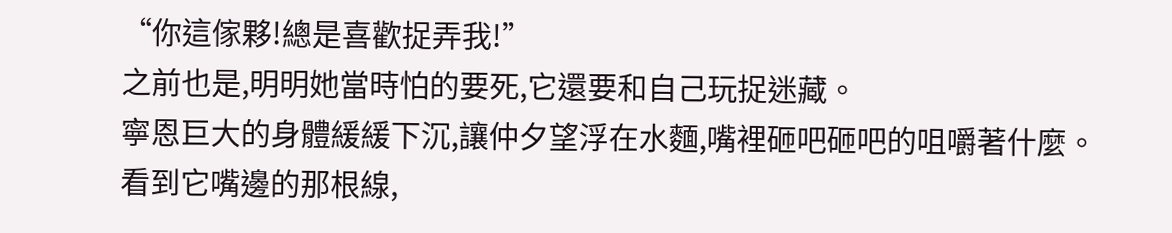“你這傢夥!總是喜歡捉弄我!”
之前也是,明明她當時怕的要死,它還要和自己玩捉迷藏。
寧恩巨大的身體緩緩下沉,讓仲夕望浮在水麵,嘴裡砸吧砸吧的咀嚼著什麼。
看到它嘴邊的那根線,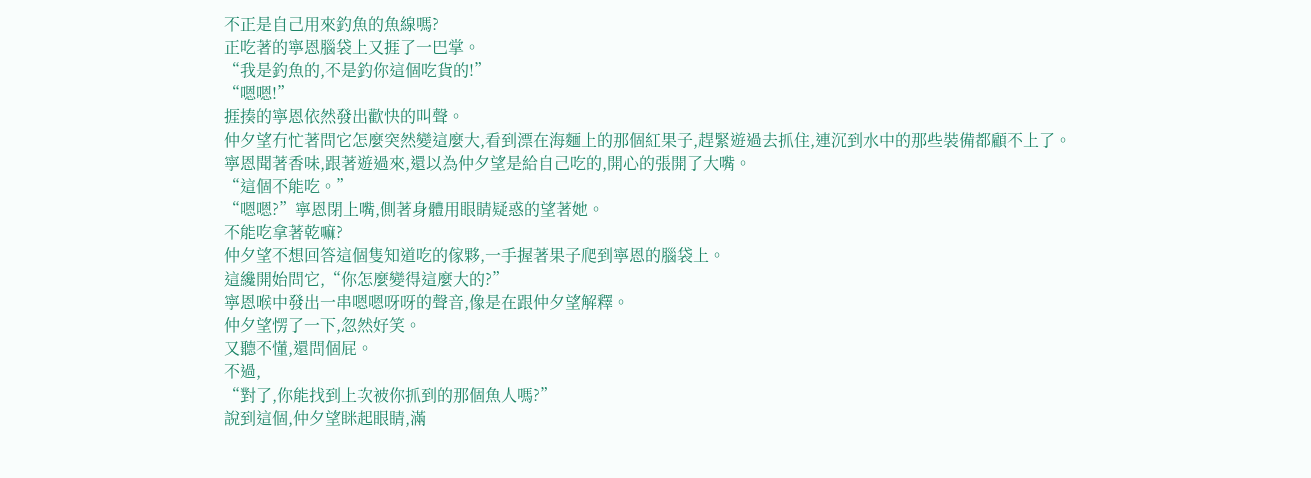不正是自己用來釣魚的魚線嗎?
正吃著的寧恩腦袋上又捱了一巴掌。
“我是釣魚的,不是釣你這個吃貨的!”
“嗯嗯!”
捱揍的寧恩依然發出歡快的叫聲。
仲夕望冇忙著問它怎麼突然變這麼大,看到漂在海麵上的那個紅果子,趕緊遊過去抓住,連沉到水中的那些裝備都顧不上了。
寧恩聞著香味,跟著遊過來,還以為仲夕望是給自己吃的,開心的張開了大嘴。
“這個不能吃。”
“嗯嗯?”寧恩閉上嘴,側著身體用眼睛疑惑的望著她。
不能吃拿著乾嘛?
仲夕望不想回答這個隻知道吃的傢夥,一手握著果子爬到寧恩的腦袋上。
這纔開始問它,“你怎麼變得這麼大的?”
寧恩喉中發出一串嗯嗯呀呀的聲音,像是在跟仲夕望解釋。
仲夕望愣了一下,忽然好笑。
又聽不懂,還問個屁。
不過,
“對了,你能找到上次被你抓到的那個魚人嗎?”
說到這個,仲夕望眯起眼睛,滿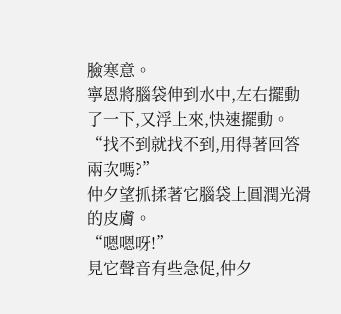臉寒意。
寧恩將腦袋伸到水中,左右擺動了一下,又浮上來,快速擺動。
“找不到就找不到,用得著回答兩次嗎?”
仲夕望抓揉著它腦袋上圓潤光滑的皮膚。
“嗯嗯呀!”
見它聲音有些急促,仲夕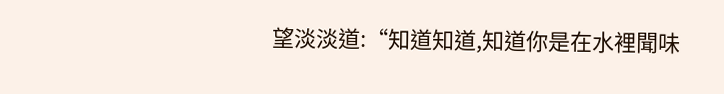望淡淡道:“知道知道,知道你是在水裡聞味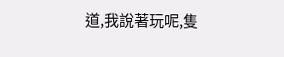道,我說著玩呢,隻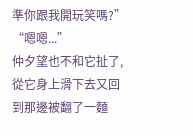準你跟我開玩笑嗎?”
“嗯嗯...”
仲夕望也不和它扯了,從它身上滑下去又回到那邊被翻了一麵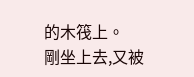的木筏上。
剛坐上去,又被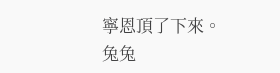寧恩頂了下來。
兔兔